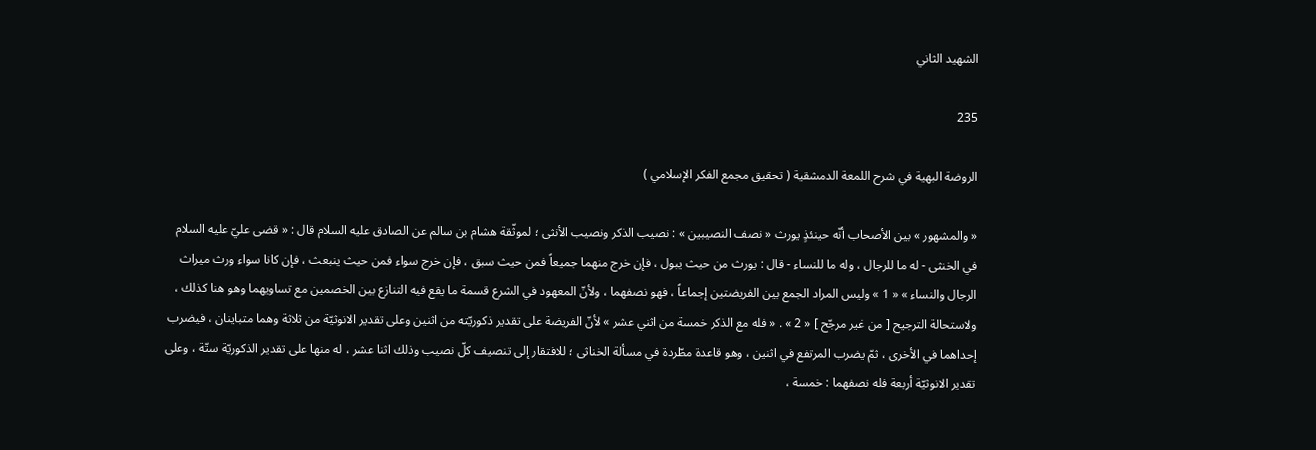الشهيد الثاني

235

الروضة البهية في شرح اللمعة الدمشقية ( تحقيق مجمع الفكر الإسلامي )

« والمشهور » بين الأصحاب أنّه حينئذٍ يورث « نصف النصيبين » : نصيب الذكر ونصيب الأنثى ؛ لموثّقة هشام بن سالم عن الصادق عليه السلام قال : « قضى عليّ عليه السلام في الخنثى - له ما للرجال ، وله ما للنساء - قال : يورث من حيث يبول ، فإن خرج منهما جميعاً فمن حيث سبق ، فإن خرج سواء فمن حيث ينبعث ، فإن كانا سواء ورث ميراث الرجال والنساء » « 1 » وليس المراد الجمع بين الفريضتين إجماعاً ، فهو نصفهما ، ولأنّ المعهود في الشرع قسمة ما يقع فيه التنازع بين الخصمين مع تساويهما وهو هنا كذلك ، ولاستحالة الترجيح [ من غير مرجّح ] « 2 » . « فله مع الذكر خمسة من اثني عشر » لأنّ الفريضة على تقدير ذكوريّته من اثنين وعلى تقدير الانوثيّة من ثلاثة وهما متباينان ، فيضرب إحداهما في الأخرى ، ثمّ يضرب المرتفع في اثنين ، وهو قاعدة مطّردة في مسألة الخناثى ؛ للافتقار إلى تنصيف كلّ نصيب وذلك اثنا عشر ، له منها على تقدير الذكوريّة ستّة ، وعلى تقدير الانوثيّة أربعة فله نصفهما : خمسة ،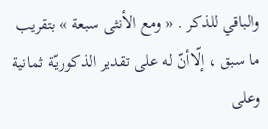والباقي للذكر . « ومع الأنثى سبعة » بتقريب ما سبق ، إلّاأنّ له على تقدير الذكوريّة ثمانية وعلى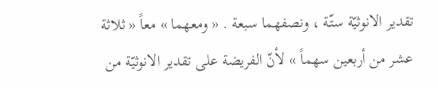تقدير الانوثيّة ستّة ، ونصفهما سبعة . « ومعهما » معاً « ثلاثة عشر من أربعين سهماً » لأنّ الفريضة على تقدير الانوثيّة من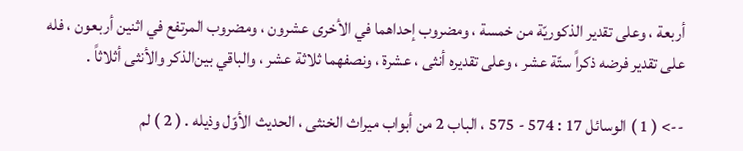أربعة ، وعلى تقدير الذكوريّة من خمسة ، ومضروب إحداهما في الأخرى عشرون ، ومضروب المرتفع في اثنين أربعون ، فله على تقدير فرضه ذكراً ستّة عشر ، وعلى تقديره أنثى ، عشرة ، ونصفهما ثلاثة عشر ، والباقي بين‌الذكر والأنثى أثلاثاً .

--> ( 1 ) الوسائل 17 : 574 - 575 ، الباب 2 من أبواب ميراث الخنثى ، الحديث الأوّل وذيله . ( 2 ) لم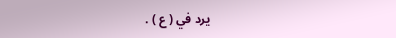يرد في ( ع ) .